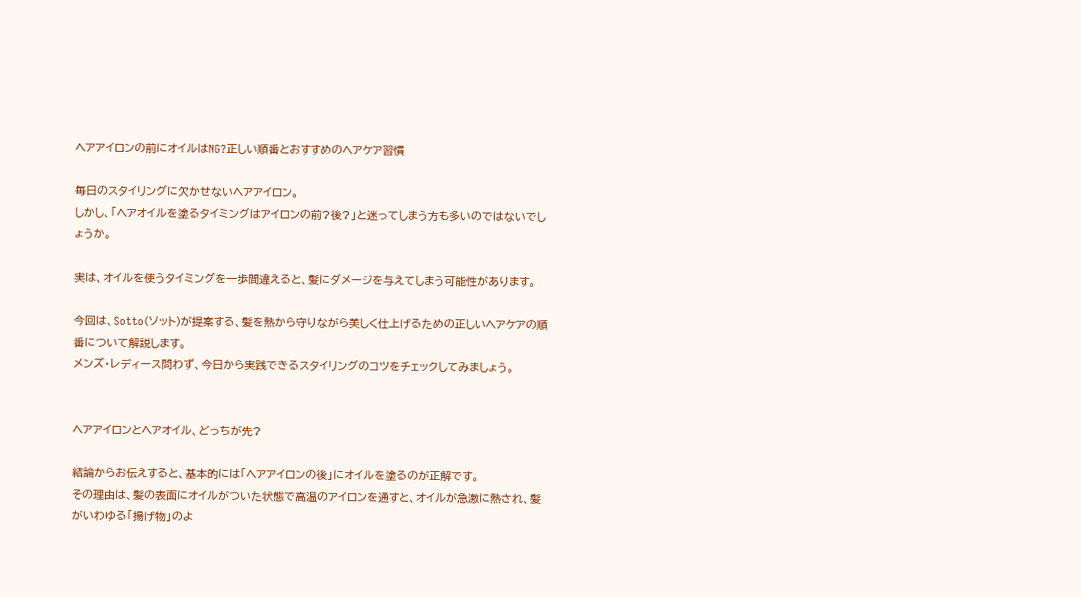ヘアアイロンの前にオイルはNG?正しい順番とおすすめのヘアケア習慣

毎日のスタイリングに欠かせないヘアアイロン。
しかし、「ヘアオイルを塗るタイミングはアイロンの前?後?」と迷ってしまう方も多いのではないでしょうか。

実は、オイルを使うタイミングを一歩間違えると、髪にダメージを与えてしまう可能性があります。

今回は、Sotto(ソット)が提案する、髪を熱から守りながら美しく仕上げるための正しいヘアケアの順番について解説します。
メンズ・レディース問わず、今日から実践できるスタイリングのコツをチェックしてみましょう。


ヘアアイロンとヘアオイル、どっちが先?

結論からお伝えすると、基本的には「ヘアアイロンの後」にオイルを塗るのが正解です。
その理由は、髪の表面にオイルがついた状態で高温のアイロンを通すと、オイルが急激に熱され、髪がいわゆる「揚げ物」のよ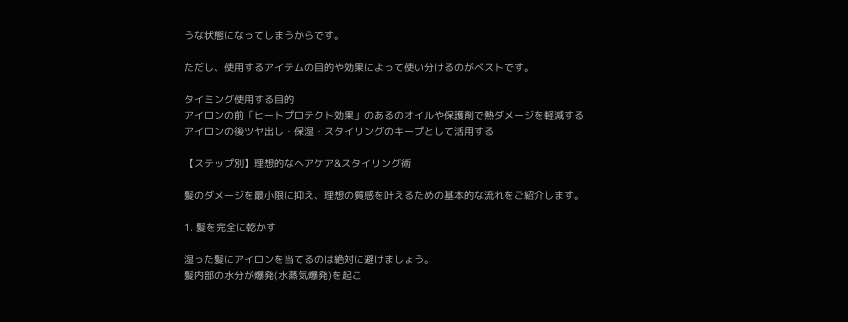うな状態になってしまうからです。

ただし、使用するアイテムの目的や効果によって使い分けるのがベストです。

タイミング使用する目的
アイロンの前「ヒートプロテクト効果」のあるのオイルや保護剤で熱ダメージを軽減する
アイロンの後ツヤ出し・保湿・スタイリングのキープとして活用する

【ステップ別】理想的なヘアケア&スタイリング術

髪のダメージを最小限に抑え、理想の質感を叶えるための基本的な流れをご紹介します。

1. 髪を完全に乾かす

湿った髪にアイロンを当てるのは絶対に避けましょう。
髪内部の水分が爆発(水蒸気爆発)を起こ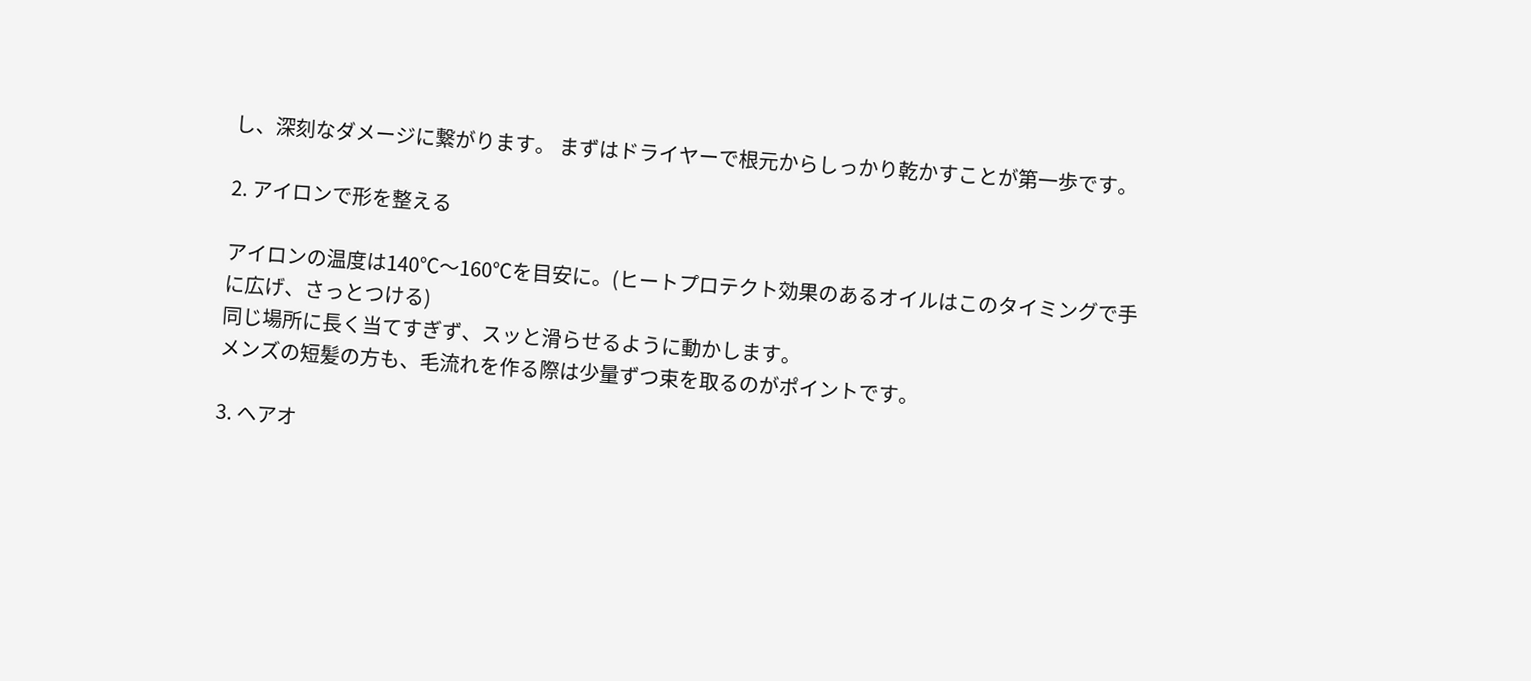し、深刻なダメージに繋がります。 まずはドライヤーで根元からしっかり乾かすことが第一歩です。

2. アイロンで形を整える

アイロンの温度は140℃〜160℃を目安に。(ヒートプロテクト効果のあるオイルはこのタイミングで手に広げ、さっとつける)
同じ場所に長く当てすぎず、スッと滑らせるように動かします。
メンズの短髪の方も、毛流れを作る際は少量ずつ束を取るのがポイントです。

3. ヘアオ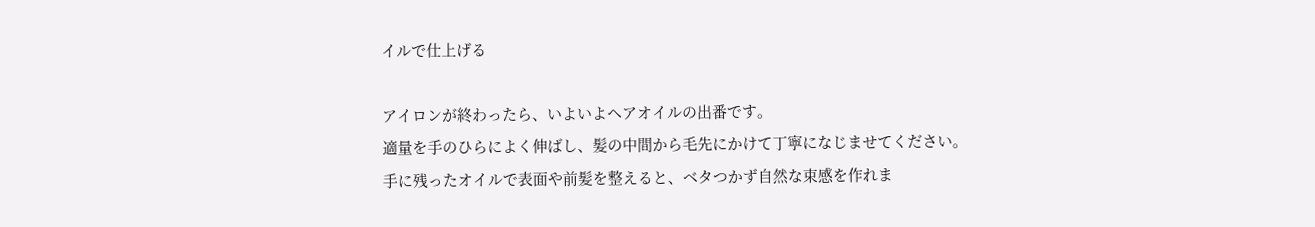イルで仕上げる

アイロンが終わったら、いよいよヘアオイルの出番です。
適量を手のひらによく伸ばし、髪の中間から毛先にかけて丁寧になじませてください。
手に残ったオイルで表面や前髪を整えると、ベタつかず自然な束感を作れま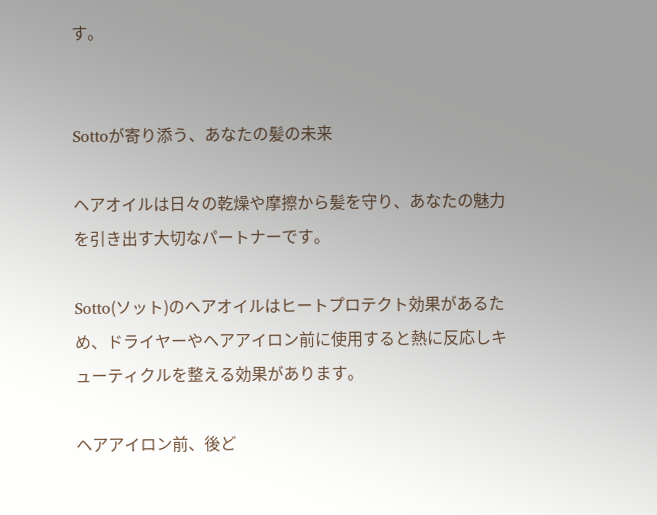す。


Sottoが寄り添う、あなたの髪の未来

ヘアオイルは日々の乾燥や摩擦から髪を守り、あなたの魅力を引き出す大切なパートナーです。

Sotto(ソット)のヘアオイルはヒートプロテクト効果があるため、ドライヤーやヘアアイロン前に使用すると熱に反応しキューティクルを整える効果があります。

ヘアアイロン前、後ど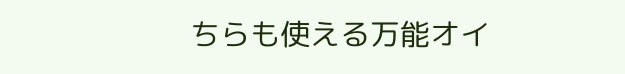ちらも使える万能オイ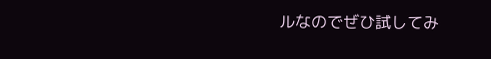ルなのでぜひ試してみ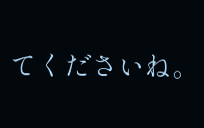てくださいね。